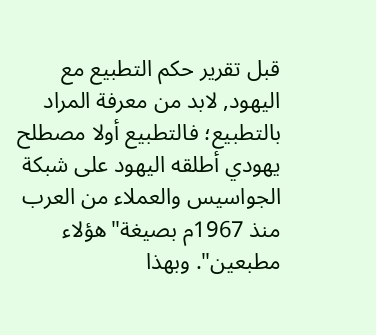قبل تقرير حكم التطبيع مع اليهود, لابد من معرفة المراد بالتطبيع؛ فالتطبيع أولا مصطلح يهودي أطلقه اليهود على شبكة الجواسيس والعملاء من العرب منذ 1967م بصيغة"هؤلاء مطبعين". وبهذا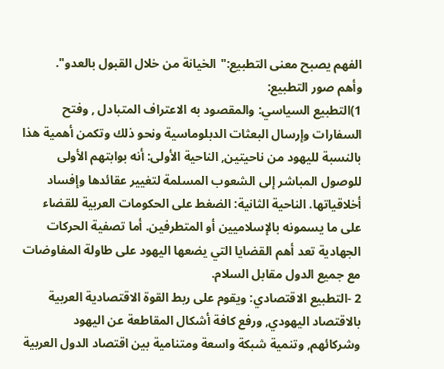الفهم يصبح معنى التطبيع:"الخيانة من خلال القبول بالعدو".
وأهم صور التطبيع:
1)التطبيع السياسي: والمقصود به الاعتراف المتبادل , وفتح السفارات وإرسال البعثات الدبلوماسية ونحو ذلك وتكمن أهمية هذا بالنسبة لليهود من ناحيتين, الناحية الأولى: أنه بوابتهم الأولى للوصول المباشر إلى الشعوب المسلمة لتغيير عقائدها وإفساد أخلاقياتها. الناحية الثانية: الضغط على الحكومات العربية للقضاء على ما يسمونه بالإسلاميين أو المتطرفين. أما تصفية الحركات الجهادية تعد أهم القضايا التي يضعها اليهود على طاولة المفاوضات مع جميع الدول مقابل السلام.
2 -التطبيع الاقتصادي: ويقوم على ربط القوة الاقتصادية العربية بالاقتصاد اليهودي, ورفع كافة أشكال المقاطعة عن اليهود وشركائهم, وتنمية شبكة واسعة ومتنامية بين اقتصاد الدول العربية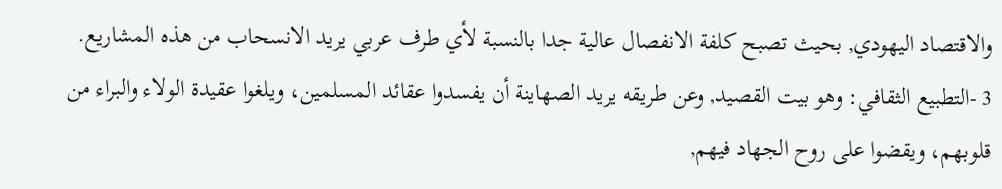والاقتصاد اليهودي, بحيث تصبح كلفة الانفصال عالية جدا بالنسبة لأي طرف عربي يريد الانسحاب من هذه المشاريع.
3 -التطبيع الثقافي: وهو بيت القصيد, وعن طريقه يريد الصهاينة أن يفسدوا عقائد المسلمين، ويلغوا عقيدة الولاء والبراء من قلوبهم، ويقضوا على روح الجهاد فيهم,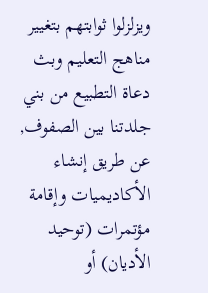ويزلزلوا ثوابتهم بتغيير مناهج التعليم وبث دعاة التطبيع من بني جلدتنا بين الصفوف, عن طريق إنشاء الأكاديميات وإقامة مؤتمرات (توحيد الأديان) أو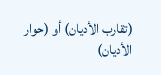(تقارب الأديان) أو (حوار الأديان)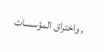, واختراق المؤسسات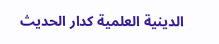الدينية العلمية كدار الحديث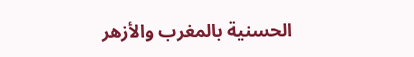الحسنية بالمغرب والأزهر